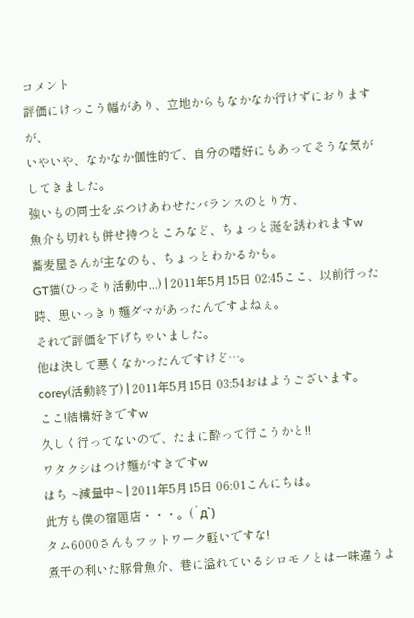コメント
評価にけっこう幅があり、立地からもなかなか行けずにおりますが、
いやいや、なかなか個性的で、自分の嗜好にもあってそうな気がしてきました。
強いもの同士をぶつけあわせたバランスのとり方、
魚介も切れも併せ持つところなど、ちょっと涎を誘われますw
蕎麦屋さんが主なのも、ちょっとわかるかも。
GT猫(ひっそり活動中...) | 2011年5月15日 02:45ここ、以前行った時、思いっきり麺ダマがあったんですよねぇ。
それで評価を下げちゃいました。
他は決して悪くなかったんですけど…。
corey(活動終了) | 2011年5月15日 03:54おはようございます。
ここ!結構好きですw
久しく行ってないので、たまに酔って行こうかと!!
ワタクシはつけ麺がすきですw
はち ~減量中~ | 2011年5月15日 06:01こんにちは。
此方も僕の宿題店・・・。(´д`)
タム6000さんもフットワーク軽いですな!
煮干の利いた豚骨魚介、巷に溢れているシロモノとは一味違うよ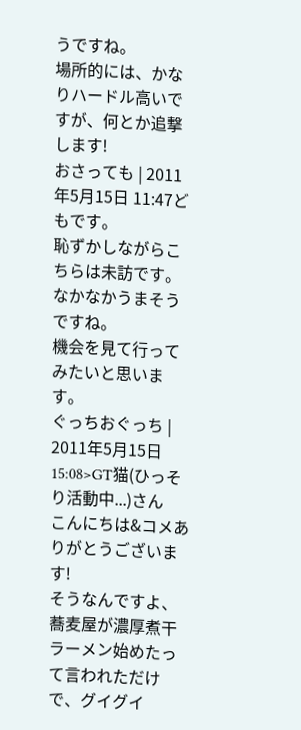うですね。
場所的には、かなりハードル高いですが、何とか追撃します!
おさっても | 2011年5月15日 11:47どもです。
恥ずかしながらこちらは未訪です。
なかなかうまそうですね。
機会を見て行ってみたいと思います。
ぐっちおぐっち | 2011年5月15日 15:08>GT猫(ひっそり活動中...)さん
こんにちは&コメありがとうございます!
そうなんですよ、蕎麦屋が濃厚煮干ラーメン始めたって言われただけで、グイグイ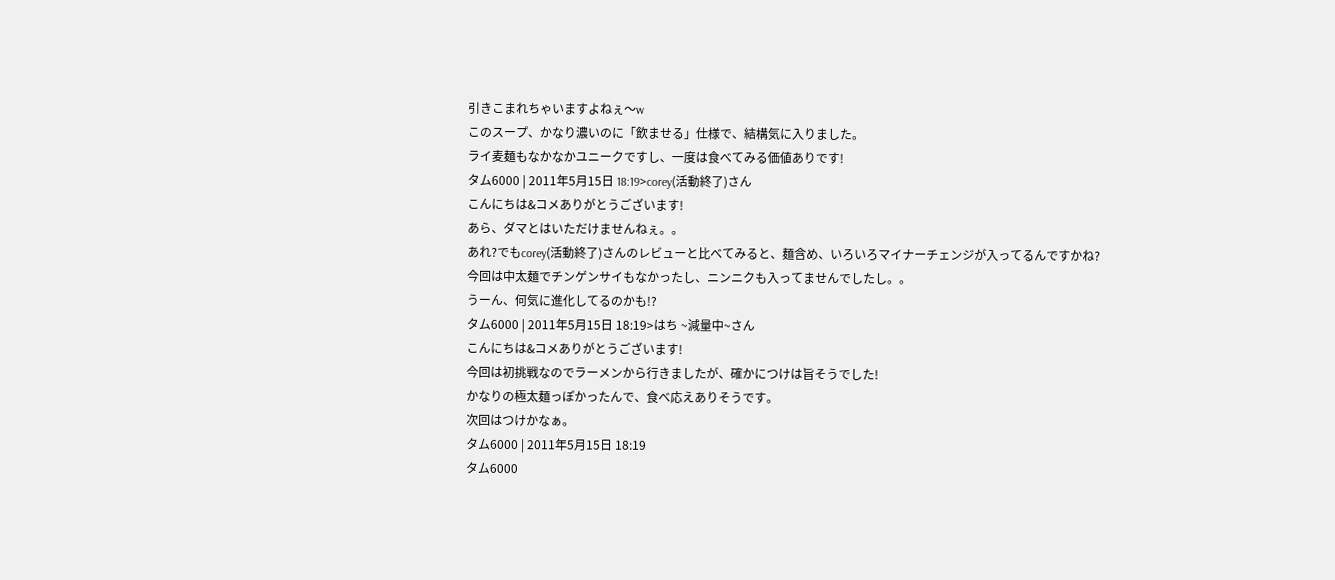引きこまれちゃいますよねぇ〜w
このスープ、かなり濃いのに「飲ませる」仕様で、結構気に入りました。
ライ麦麺もなかなかユニークですし、一度は食べてみる価値ありです!
タム6000 | 2011年5月15日 18:19>corey(活動終了)さん
こんにちは&コメありがとうございます!
あら、ダマとはいただけませんねぇ。。
あれ?でもcorey(活動終了)さんのレビューと比べてみると、麺含め、いろいろマイナーチェンジが入ってるんですかね?
今回は中太麺でチンゲンサイもなかったし、ニンニクも入ってませんでしたし。。
うーん、何気に進化してるのかも!?
タム6000 | 2011年5月15日 18:19>はち ~減量中~さん
こんにちは&コメありがとうございます!
今回は初挑戦なのでラーメンから行きましたが、確かにつけは旨そうでした!
かなりの極太麺っぽかったんで、食べ応えありそうです。
次回はつけかなぁ。
タム6000 | 2011年5月15日 18:19
タム6000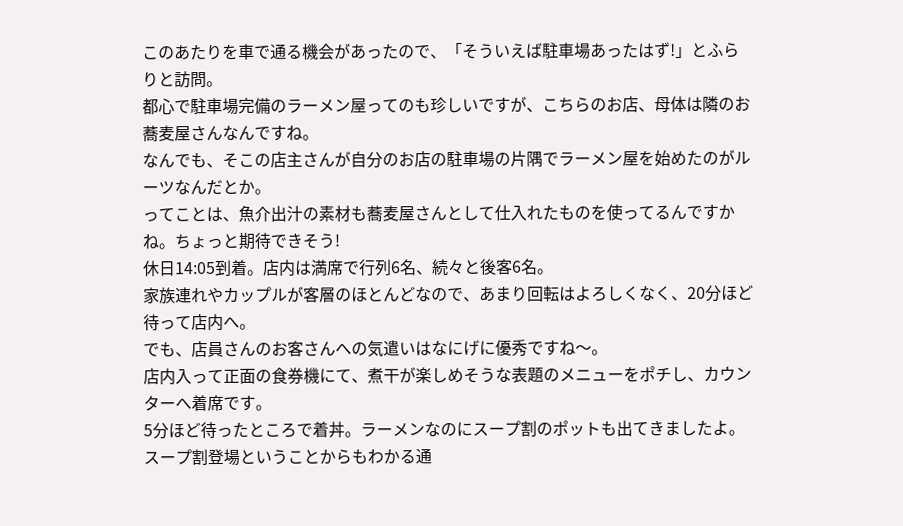このあたりを車で通る機会があったので、「そういえば駐車場あったはず!」とふらりと訪問。
都心で駐車場完備のラーメン屋ってのも珍しいですが、こちらのお店、母体は隣のお蕎麦屋さんなんですね。
なんでも、そこの店主さんが自分のお店の駐車場の片隅でラーメン屋を始めたのがルーツなんだとか。
ってことは、魚介出汁の素材も蕎麦屋さんとして仕入れたものを使ってるんですかね。ちょっと期待できそう!
休日14:05到着。店内は満席で行列6名、続々と後客6名。
家族連れやカップルが客層のほとんどなので、あまり回転はよろしくなく、20分ほど待って店内へ。
でも、店員さんのお客さんへの気遣いはなにげに優秀ですね〜。
店内入って正面の食券機にて、煮干が楽しめそうな表題のメニューをポチし、カウンターへ着席です。
5分ほど待ったところで着丼。ラーメンなのにスープ割のポットも出てきましたよ。
スープ割登場ということからもわかる通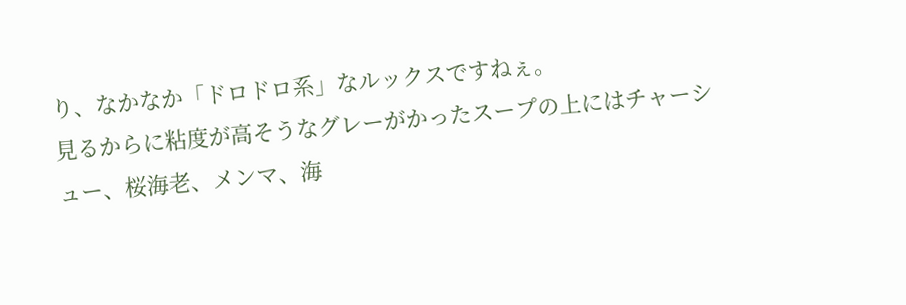り、なかなか「ドロドロ系」なルックスですねぇ。
見るからに粘度が高そうなグレーがかったスープの上にはチャーシュー、桜海老、メンマ、海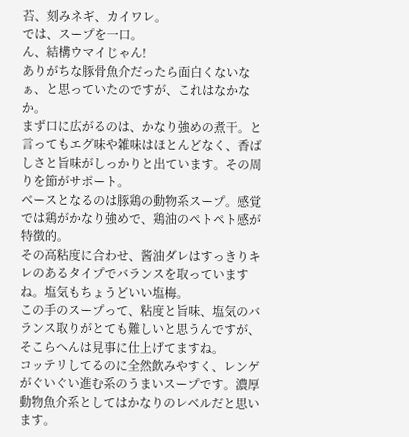苔、刻みネギ、カイワレ。
では、スープを一口。
ん、結構ウマイじゃん!
ありがちな豚骨魚介だったら面白くないなぁ、と思っていたのですが、これはなかなか。
まず口に広がるのは、かなり強めの煮干。と言ってもエグ味や雑味はほとんどなく、香ばしさと旨味がしっかりと出ています。その周りを節がサポート。
ベースとなるのは豚鶏の動物系スープ。感覚では鶏がかなり強めで、鶏油のペトペト感が特徴的。
その高粘度に合わせ、酱油ダレはすっきりキレのあるタイプでバランスを取っていますね。塩気もちょうどいい塩梅。
この手のスープって、粘度と旨味、塩気のバランス取りがとても難しいと思うんですが、そこらへんは見事に仕上げてますね。
コッテリしてるのに全然飲みやすく、レンゲがぐいぐい進む系のうまいスープです。濃厚動物魚介系としてはかなりのレベルだと思います。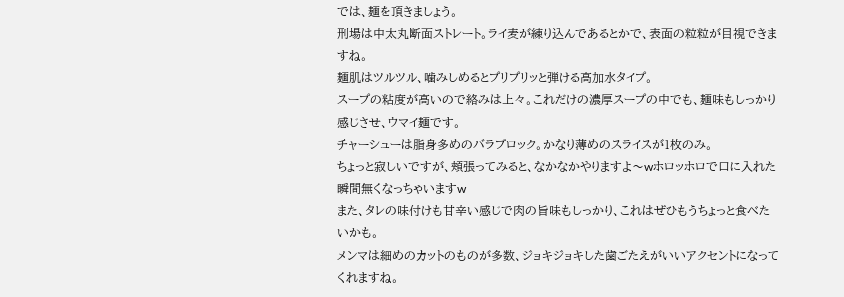では、麺を頂きましょう。
刑場は中太丸断面ストレート。ライ麦が練り込んであるとかで、表面の粒粒が目視できますね。
麺肌はツルツル、噛みしめるとプリプリッと弾ける高加水タイプ。
スープの粘度が高いので絡みは上々。これだけの濃厚スープの中でも、麺味もしっかり感じさせ、ウマイ麺です。
チャーシューは脂身多めのバラブロック。かなり薄めのスライスが1枚のみ。
ちょっと寂しいですが、頬張ってみると、なかなかやりますよ〜wホロッホロで口に入れた瞬間無くなっちゃいますw
また、タレの味付けも甘辛い感じで肉の旨味もしっかり、これはぜひもうちょっと食べたいかも。
メンマは細めのカットのものが多数、ジョキジョキした歯ごたえがいいアクセントになってくれますね。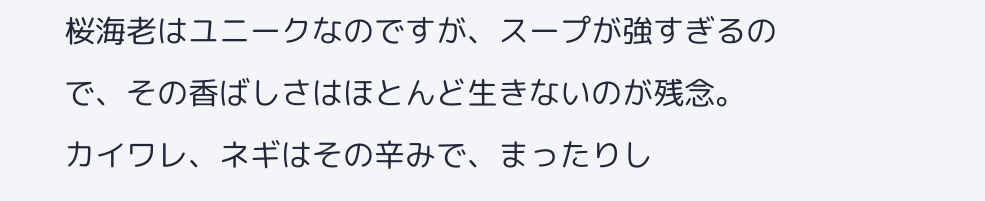桜海老はユニークなのですが、スープが強すぎるので、その香ばしさはほとんど生きないのが残念。
カイワレ、ネギはその辛みで、まったりし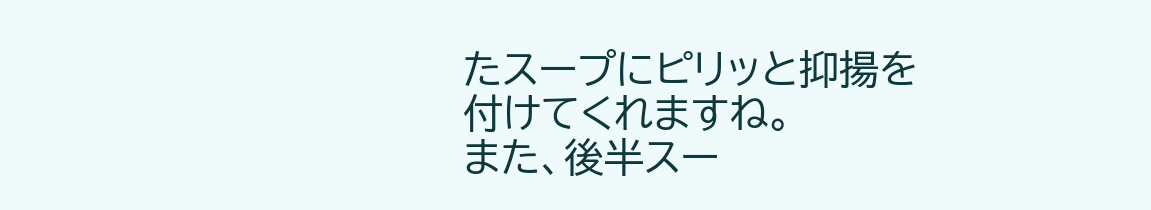たスープにピリッと抑揚を付けてくれますね。
また、後半スー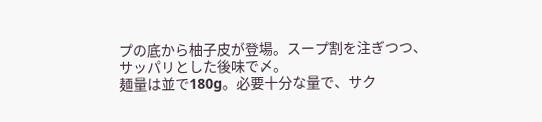プの底から柚子皮が登場。スープ割を注ぎつつ、サッパリとした後味で〆。
麺量は並で180g。必要十分な量で、サク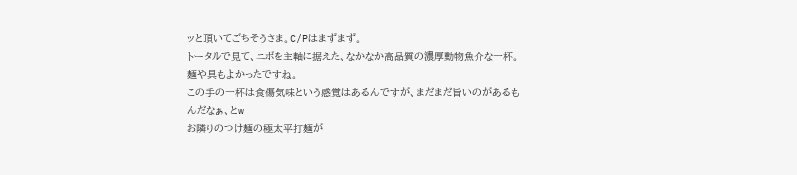ッと頂いてごちそうさま。C/Pはまずまず。
トータルで見て、ニボを主軸に据えた、なかなか高品質の濃厚動物魚介な一杯。麺や具もよかったですね。
この手の一杯は食傷気味という感覚はあるんですが、まだまだ旨いのがあるもんだなぁ、とw
お隣りのつけ麺の極太平打麺が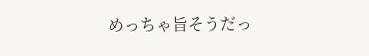めっちゃ旨そうだっ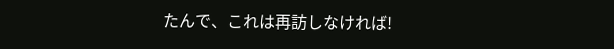たんで、これは再訪しなければ!